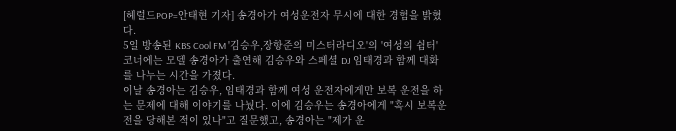[헤럴드POP=안태현 기자] 송경아가 여성운전자 무시에 대한 경험을 밝혔다.
5일 방송된 KBS Cool FM '김승우,장항준의 미스터라디오'의 '여성의 쉼터' 코너에는 모델 송경아가 출연해 김승우와 스페셜 DJ 임태경과 함께 대화를 나누는 시간을 가졌다.
이날 송경아는 김승우, 임태경과 함께 여성 운전자에게만 보복 운전을 하는 문제에 대해 이야기를 나눴다. 이에 김승우는 송경아에게 "혹시 보복운전을 당해본 적이 있나"고 질문했고, 송경아는 "제가 운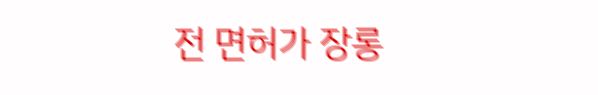전 면허가 장롱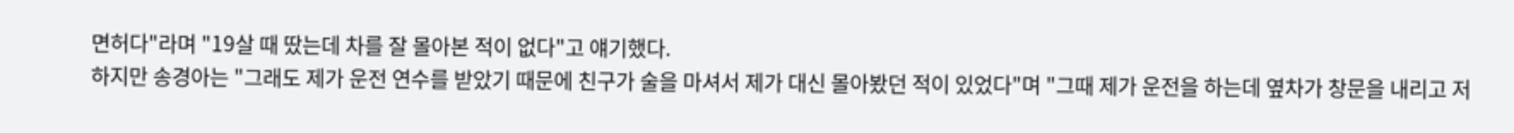면허다"라며 "19살 때 땄는데 차를 잘 몰아본 적이 없다"고 얘기했다.
하지만 송경아는 "그래도 제가 운전 연수를 받았기 때문에 친구가 술을 마셔서 제가 대신 몰아봤던 적이 있었다"며 "그때 제가 운전을 하는데 옆차가 창문을 내리고 저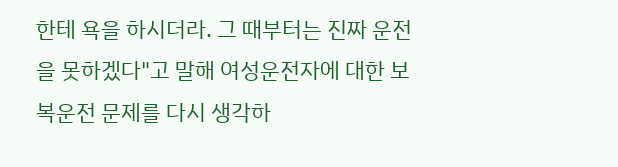한테 욕을 하시더라. 그 때부터는 진짜 운전을 못하겠다"고 말해 여성운전자에 대한 보복운전 문제를 다시 생각하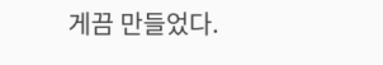게끔 만들었다.